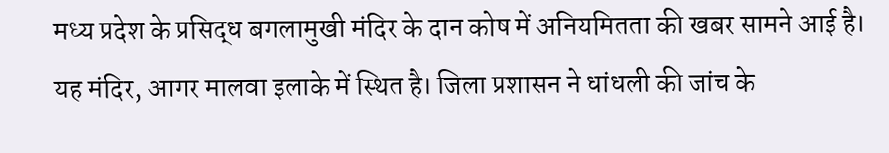मध्य प्रदेश के प्रसिद्ध बगलामुखी मंदिर के दान कोष में अनियमितता की खबर सामने आई है। यह मंदिर, आगर मालवा इलाके में स्थित है। जिला प्रशासन ने धांधली की जांच के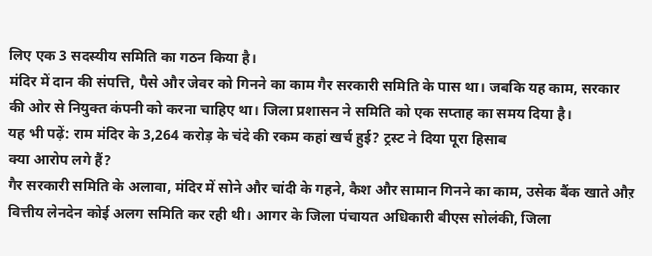लिए एक 3 सदस्यीय समिति का गठन किया है।
मंदिर में दान की संपत्ति, पैसे और जेवर को गिनने का काम गैर सरकारी समिति के पास था। जबकि यह काम, सरकार की ओर से नियुक्त कंपनी को करना चाहिए था। जिला प्रशासन ने समिति को एक सप्ताह का समय दिया है।
यह भी पढ़ें: राम मंदिर के 3,264 करोड़ के चंदे की रकम कहां खर्च हुई? ट्रस्ट ने दिया पूरा हिसाब
क्या आरोप लगे हैं?
गैर सरकारी समिति के अलावा, मंदिर में सोने और चांदी के गहने, कैश और सामान गिनने का काम, उसेक बैंक खाते औऱ वित्तीय लेनदेन कोई अलग समिति कर रही थी। आगर के जिला पंचायत अधिकारी बीएस सोलंकी, जिला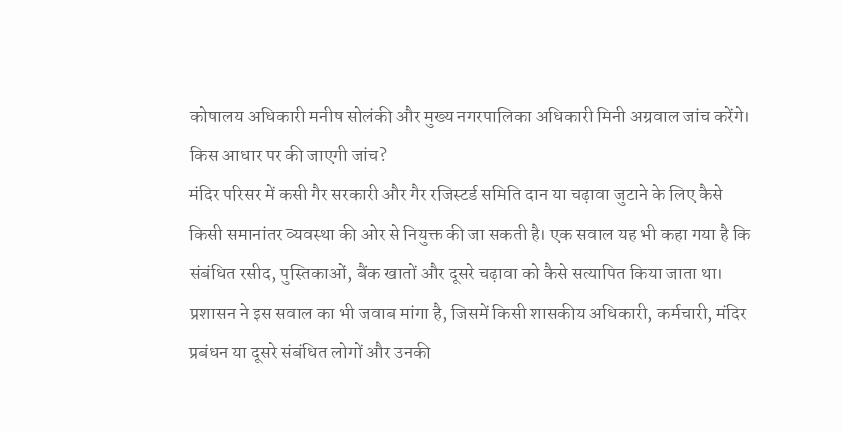कोषालय अधिकारी मनीष सोलंकी और मुख्य नगरपालिका अधिकारी मिनी अग्रवाल जांच करेंगे।
किस आधार पर की जाएगी जांच?
मंदिर परिसर में कसी गैर सरकारी और गैर रजिस्टर्ड समिति दान या चढ़ावा जुटाने के लिए कैसे किसी समानांतर व्यवस्था की ओर से नियुक्त की जा सकती है। एक सवाल यह भी कहा गया है कि संबंधित रसीद, पुस्तिकाओं, बैंक खातों और दूसरे चढ़ावा को कैसे सत्यापित किया जाता था।
प्रशासन ने इस सवाल का भी जवाब मांगा है, जिसमें किसी शासकीय अधिकारी, कर्मचारी, मंदिर प्रबंधन या दूसरे संबंधित लोगों और उनकी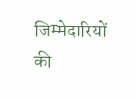जिम्मेदारियों की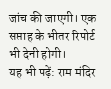जांच की जाएगी। एक सप्ताह के भीतर रिपोर्ट भी देनी होगी।
यह भी पढ़ें: राम मंदिर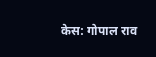केस: गोपाल राव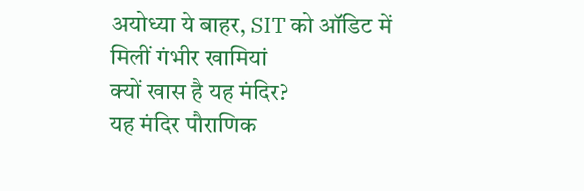अयोध्या ये बाहर, SIT को ऑडिट में मिलीं गंभीर खामियां
क्यों खास है यह मंदिर?
यह मंदिर पौराणिक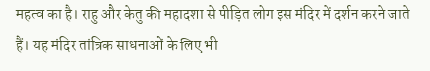महत्व का है। राहु और केतु की महादशा से पीड़ित लोग इस मंदिर में दर्शन करने जाते हैं। यह मंदिर तांत्रिक साधनाओं के लिए भी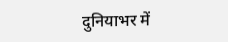दुनियाभर में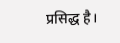प्रसिद्ध है।